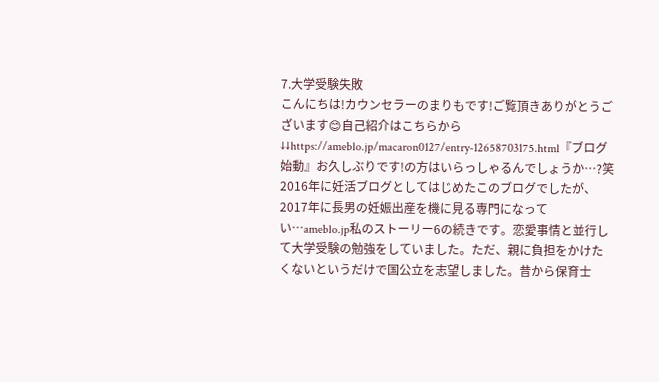7.大学受験失敗
こんにちは!カウンセラーのまりもです!ご覧頂きありがとうございます😊自己紹介はこちらから↓↓https://ameblo.jp/macaron0127/entry-12658703175.html『ブログ始動』お久しぶりです!の方はいらっしゃるんでしょうか…?笑2016年に妊活ブログとしてはじめたこのブログでしたが、2017年に長男の妊娠出産を機に見る専門になってい…ameblo.jp私のストーリー6の続きです。恋愛事情と並行して大学受験の勉強をしていました。ただ、親に負担をかけたくないというだけで国公立を志望しました。昔から保育士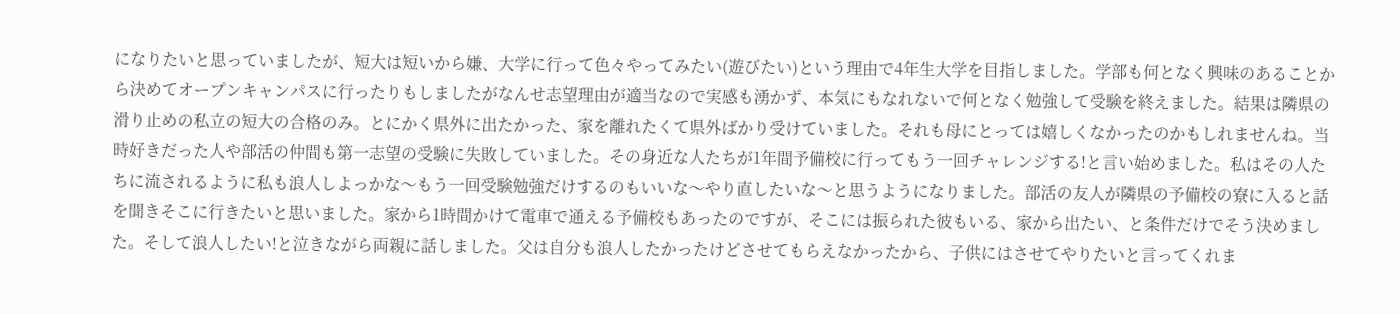になりたいと思っていましたが、短大は短いから嫌、大学に行って色々やってみたい(遊びたい)という理由で4年生大学を目指しました。学部も何となく興味のあることから決めてオープンキャンパスに行ったりもしましたがなんせ志望理由が適当なので実感も湧かず、本気にもなれないで何となく勉強して受験を終えました。結果は隣県の滑り止めの私立の短大の合格のみ。とにかく県外に出たかった、家を離れたくて県外ばかり受けていました。それも母にとっては嬉しくなかったのかもしれませんね。当時好きだった人や部活の仲間も第一志望の受験に失敗していました。その身近な人たちが1年間予備校に行ってもう一回チャレンジする!と言い始めました。私はその人たちに流されるように私も浪人しよっかな〜もう一回受験勉強だけするのもいいな〜やり直したいな〜と思うようになりました。部活の友人が隣県の予備校の寮に入ると話を聞きそこに行きたいと思いました。家から1時間かけて電車で通える予備校もあったのですが、そこには振られた彼もいる、家から出たい、と条件だけでそう決めました。そして浪人したい!と泣きながら両親に話しました。父は自分も浪人したかったけどさせてもらえなかったから、子供にはさせてやりたいと言ってくれま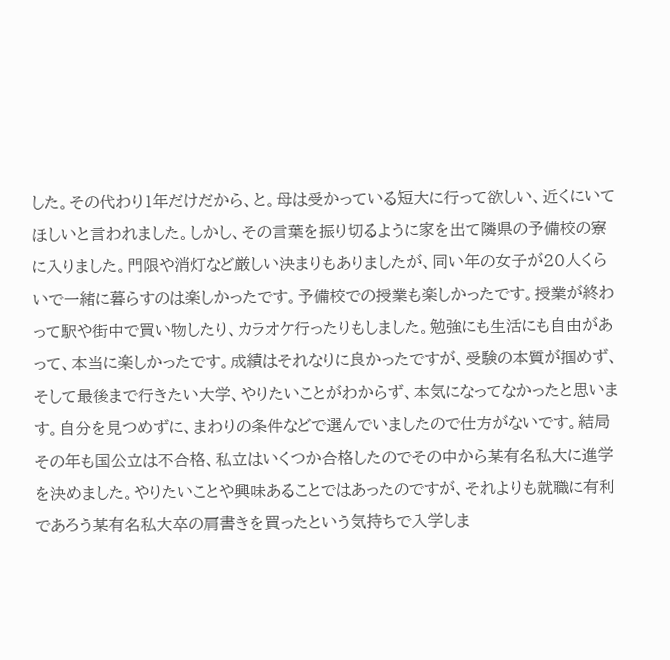した。その代わり1年だけだから、と。母は受かっている短大に行って欲しい、近くにいてほしいと言われました。しかし、その言葉を振り切るように家を出て隣県の予備校の寮に入りました。門限や消灯など厳しい決まりもありましたが、同い年の女子が20人くらいで一緒に暮らすのは楽しかったです。予備校での授業も楽しかったです。授業が終わって駅や街中で買い物したり、カラオケ行ったりもしました。勉強にも生活にも自由があって、本当に楽しかったです。成績はそれなりに良かったですが、受験の本質が掴めず、そして最後まで行きたい大学、やりたいことがわからず、本気になってなかったと思います。自分を見つめずに、まわりの条件などで選んでいましたので仕方がないです。結局その年も国公立は不合格、私立はいくつか合格したのでその中から某有名私大に進学を決めました。やりたいことや興味あることではあったのですが、それよりも就職に有利であろう某有名私大卒の肩書きを買ったという気持ちで入学しま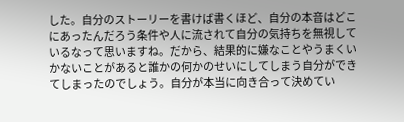した。自分のストーリーを書けば書くほど、自分の本音はどこにあったんだろう条件や人に流されて自分の気持ちを無視しているなって思いますね。だから、結果的に嫌なことやうまくいかないことがあると誰かの何かのせいにしてしまう自分ができてしまったのでしょう。自分が本当に向き合って決めてい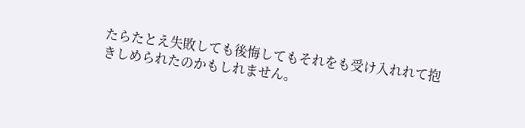たらたとえ失敗しても後悔してもそれをも受け入れれて抱きしめられたのかもしれません。